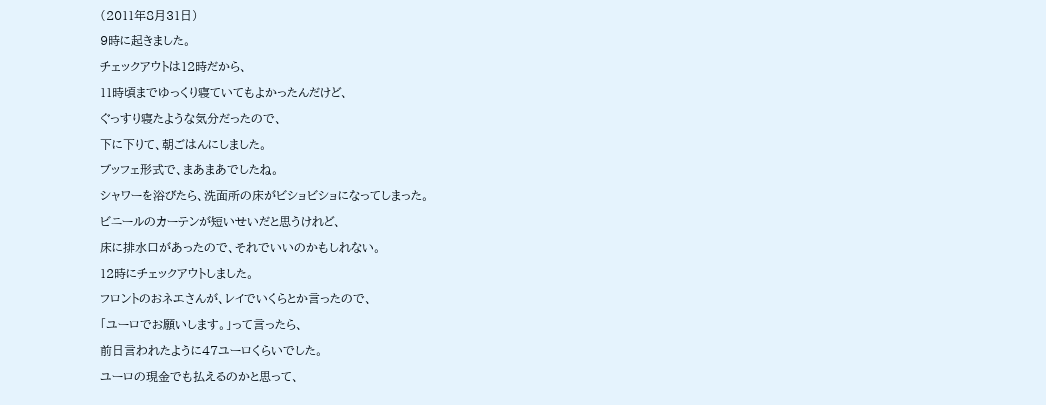(2011年8月31日)
9時に起きました。
チェックアウトは12時だから、
11時頃までゆっくり寝ていてもよかったんだけど、
ぐっすり寝たような気分だったので、
下に下りて、朝ごはんにしました。
ブッフェ形式で、まあまあでしたね。
シャワーを浴びたら、洗面所の床がビショビショになってしまった。
ビニールのカーテンが短いせいだと思うけれど、
床に排水口があったので、それでいいのかもしれない。
12時にチェックアウトしました。
フロントのおネエさんが、レイでいくらとか言ったので、
「ユーロでお願いします。」って言ったら、
前日言われたように47ユーロくらいでした。
ユーロの現金でも払えるのかと思って、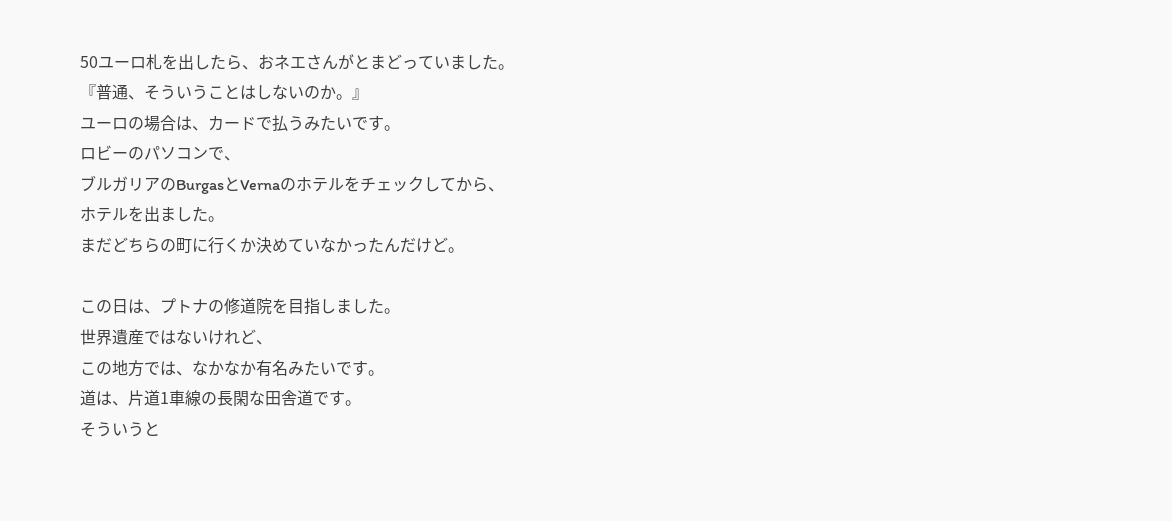50ユーロ札を出したら、おネエさんがとまどっていました。
『普通、そういうことはしないのか。』
ユーロの場合は、カードで払うみたいです。
ロビーのパソコンで、
ブルガリアのBurgasとVernaのホテルをチェックしてから、
ホテルを出ました。
まだどちらの町に行くか決めていなかったんだけど。

この日は、プトナの修道院を目指しました。
世界遺産ではないけれど、
この地方では、なかなか有名みたいです。
道は、片道1車線の長閑な田舎道です。
そういうと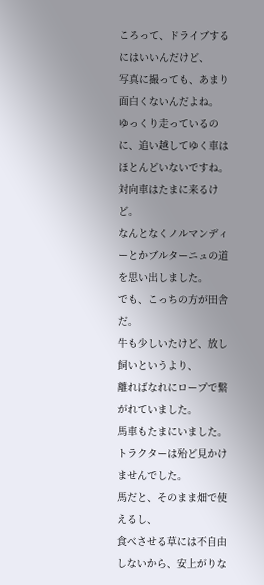ころって、ドライブするにはいいんだけど、
写真に撮っても、あまり面白くないんだよね。
ゆっくり走っているのに、追い越してゆく車はほとんどいないですね。
対向車はたまに来るけど。
なんとなくノルマンディーとかブルターニュの道を思い出しました。
でも、こっちの方が田舎だ。
牛も少しいたけど、放し飼いというより、
離ればなれにロープで繋がれていました。
馬車もたまにいました。
トラクターは殆ど見かけませんでした。
馬だと、そのまま畑で使えるし、
食べさせる草には不自由しないから、安上がりな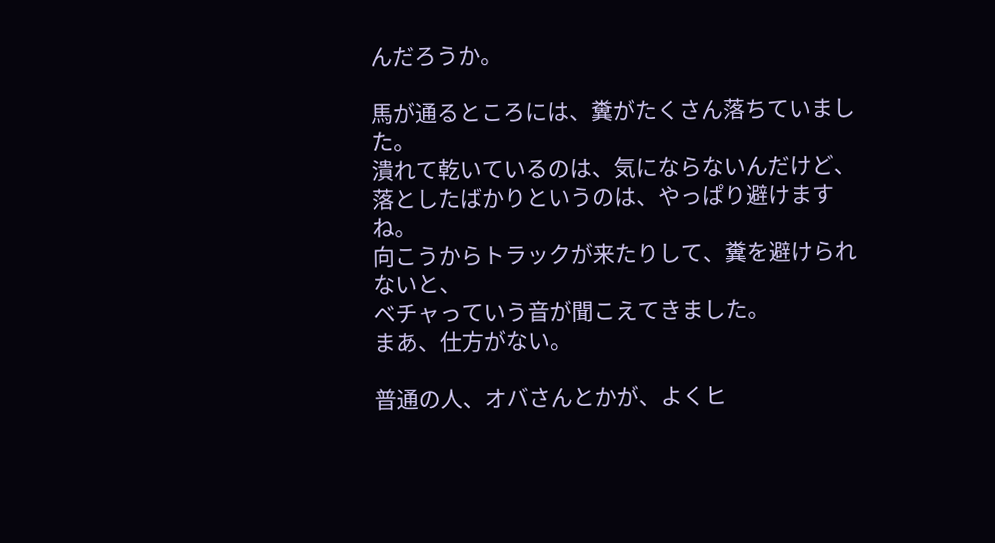んだろうか。

馬が通るところには、糞がたくさん落ちていました。
潰れて乾いているのは、気にならないんだけど、
落としたばかりというのは、やっぱり避けますね。
向こうからトラックが来たりして、糞を避けられないと、
ベチャっていう音が聞こえてきました。
まあ、仕方がない。

普通の人、オバさんとかが、よくヒ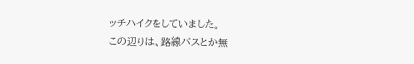ッチハイクをしていました。
この辺りは、路線バスとか無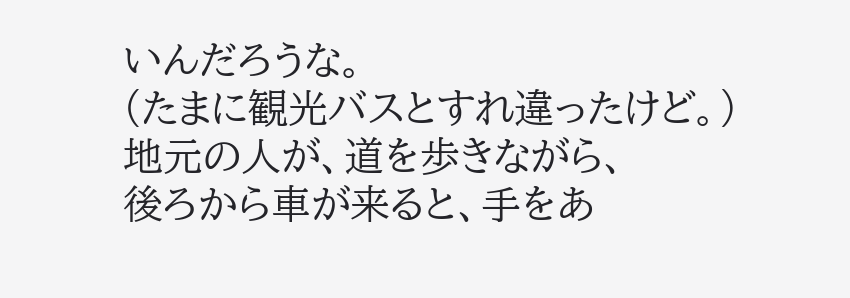いんだろうな。
(たまに観光バスとすれ違ったけど。)
地元の人が、道を歩きながら、
後ろから車が来ると、手をあ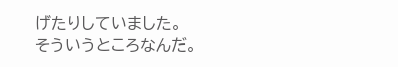げたりしていました。
そういうところなんだ。